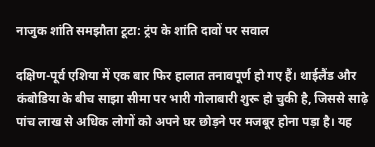नाजुक शांति समझौता टूटा: ट्रंप के शांति दावों पर सवाल

दक्षिण-पूर्व एशिया में एक बार फिर हालात तनावपूर्ण हो गए हैं। थाईलैंड और कंबोडिया के बीच साझा सीमा पर भारी गोलाबारी शुरू हो चुकी है, जिससे साढ़े पांच लाख से अधिक लोगों को अपने घर छोड़ने पर मजबूर होना पड़ा है। यह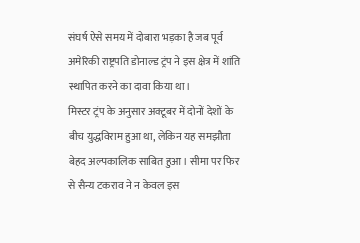संघर्ष ऐसे समय में दोबारा भड़का है जब पूर्व अमेरिकी राष्ट्रपति डोनाल्ड ट्रंप ने इस क्षेत्र में शांति स्थापित करने का दावा किया था।
मिस्टर ट्रंप के अनुसार अक्टूबर में दोनों देशों के बीच युद्धविराम हुआ था, लेकिन यह समझौता बेहद अल्पकालिक साबित हुआ। सीमा पर फिर से सैन्य टकराव ने न केवल इस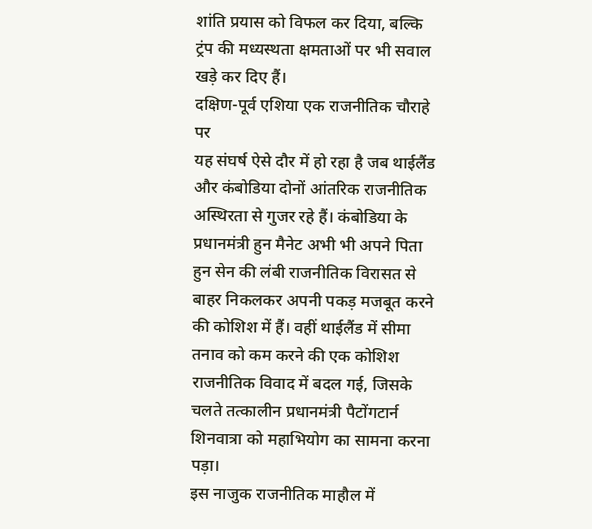शांति प्रयास को विफल कर दिया, बल्कि ट्रंप की मध्यस्थता क्षमताओं पर भी सवाल खड़े कर दिए हैं।
दक्षिण-पूर्व एशिया एक राजनीतिक चौराहे पर
यह संघर्ष ऐसे दौर में हो रहा है जब थाईलैंड और कंबोडिया दोनों आंतरिक राजनीतिक अस्थिरता से गुजर रहे हैं। कंबोडिया के प्रधानमंत्री हुन मैनेट अभी भी अपने पिता हुन सेन की लंबी राजनीतिक विरासत से बाहर निकलकर अपनी पकड़ मजबूत करने की कोशिश में हैं। वहीं थाईलैंड में सीमा तनाव को कम करने की एक कोशिश राजनीतिक विवाद में बदल गई, जिसके चलते तत्कालीन प्रधानमंत्री पैटोंगटार्न शिनवात्रा को महाभियोग का सामना करना पड़ा।
इस नाजुक राजनीतिक माहौल में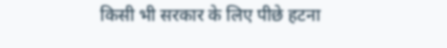किसी भी सरकार के लिए पीछे हटना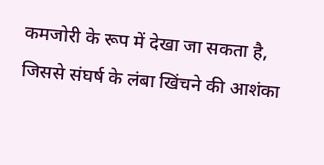कमजोरी के रूप में देखा जा सकता है, जिससे संघर्ष के लंबा खिंचने की आशंका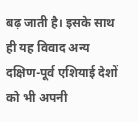बढ़ जाती है। इसके साथ ही यह विवाद अन्य दक्षिण-पूर्व एशियाई देशों को भी अपनी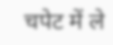चपेट में ले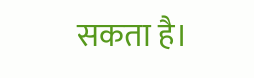सकता है।